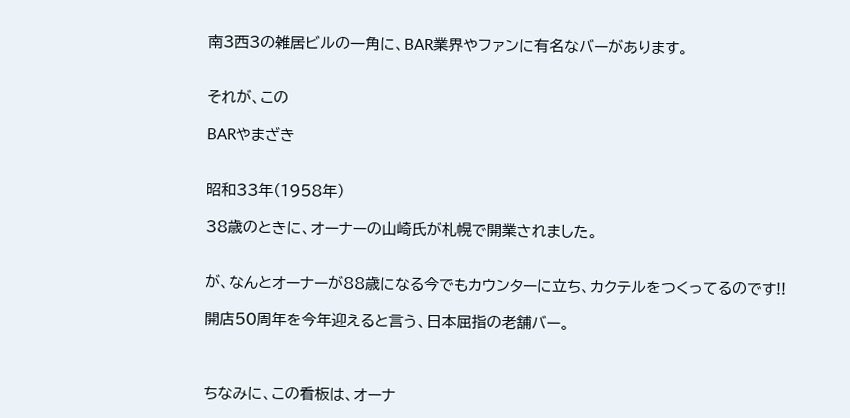南3西3の雑居ビルの一角に、BAR業界やファンに有名なバーがあります。


それが、この

BARやまざき


昭和33年(1958年)

38歳のときに、オーナーの山崎氏が札幌で開業されました。


が、なんとオーナーが88歳になる今でもカウンターに立ち、カクテルをつくってるのです!!

開店50周年を今年迎えると言う、日本屈指の老舗バー。



ちなみに、この看板は、オーナ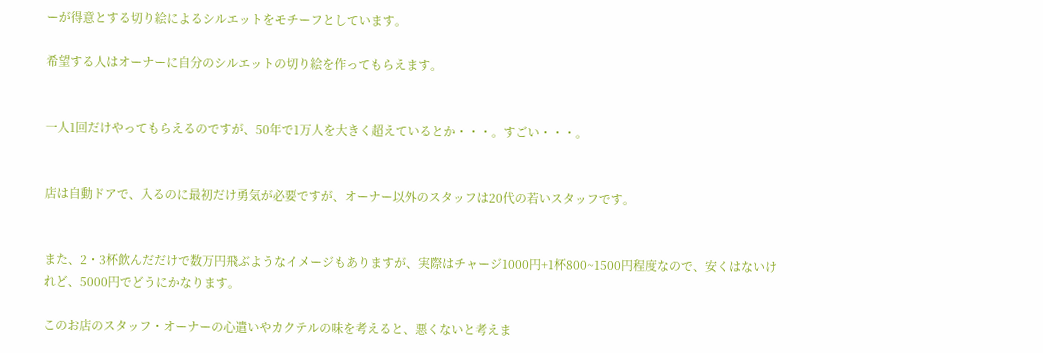ーが得意とする切り絵によるシルエットをモチーフとしています。

希望する人はオーナーに自分のシルエットの切り絵を作ってもらえます。


一人1回だけやってもらえるのですが、50年で1万人を大きく超えているとか・・・。すごい・・・。


店は自動ドアで、入るのに最初だけ勇気が必要ですが、オーナー以外のスタッフは20代の若いスタッフです。


また、2・3杯飲んだだけで数万円飛ぶようなイメージもありますが、実際はチャージ1000円+1杯800~1500円程度なので、安くはないけれど、5000円でどうにかなります。

このお店のスタッフ・オーナーの心遣いやカクテルの味を考えると、悪くないと考えま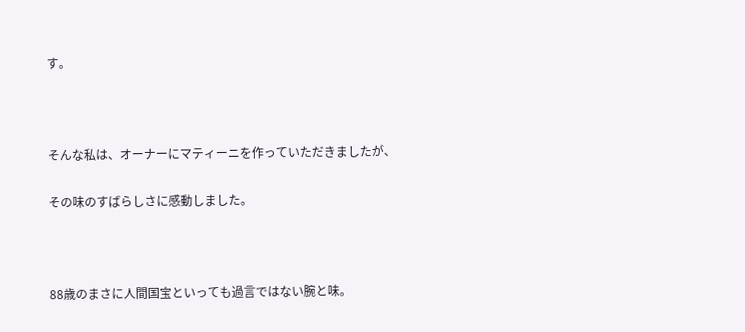す。



そんな私は、オーナーにマティーニを作っていただきましたが、

その味のすばらしさに感動しました。



88歳のまさに人間国宝といっても過言ではない腕と味。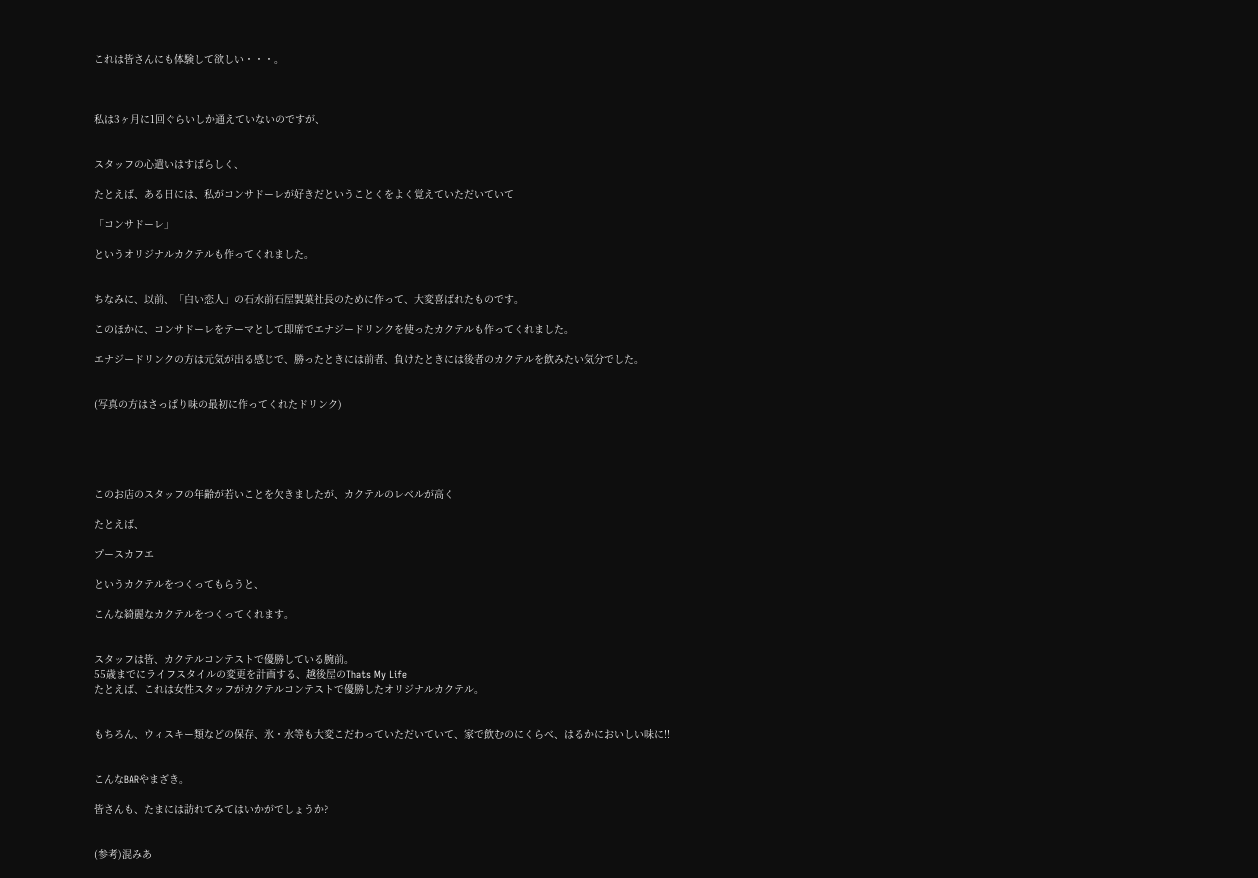これは皆さんにも体験して欲しい・・・。



私は3ヶ月に1回ぐらいしか通えていないのですが、


スタッフの心遣いはすばらしく、

たとえば、ある日には、私がコンサドーレが好きだということくをよく覚えていただいていて

「コンサドーレ」

というオリジナルカクテルも作ってくれました。


ちなみに、以前、「白い恋人」の石水前石屋製菓社長のために作って、大変喜ばれたものです。

このほかに、コンサドーレをテーマとして即席でエナジードリンクを使ったカクテルも作ってくれました。

エナジードリンクの方は元気が出る感じで、勝ったときには前者、負けたときには後者のカクテルを飲みたい気分でした。


(写真の方はさっぱり味の最初に作ってくれたドリンク)





このお店のスタッフの年齢が若いことを欠きましたが、カクテルのレベルが高く

たとえば、

プースカフエ

というカクテルをつくってもらうと、

こんな綺麗なカクテルをつくってくれます。


スタッフは皆、カクテルコンテストで優勝している腕前。
55歳までにライフスタイルの変更を計画する、越後屋のThats My Life
たとえば、これは女性スタッフがカクテルコンテストで優勝したオリジナルカクテル。


もちろん、ウィスキー類などの保存、氷・水等も大変こだわっていただいていて、家で飲むのにくらべ、はるかにおいしい味に!!


こんなBARやまざき。

皆さんも、たまには訪れてみてはいかがでしょうか?


(参考)混みあ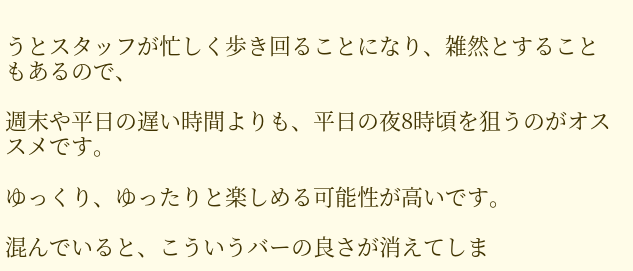うとスタッフが忙しく歩き回ることになり、雑然とすることもあるので、

週末や平日の遅い時間よりも、平日の夜8時頃を狙うのがオススメです。

ゆっくり、ゆったりと楽しめる可能性が高いです。

混んでいると、こういうバーの良さが消えてしま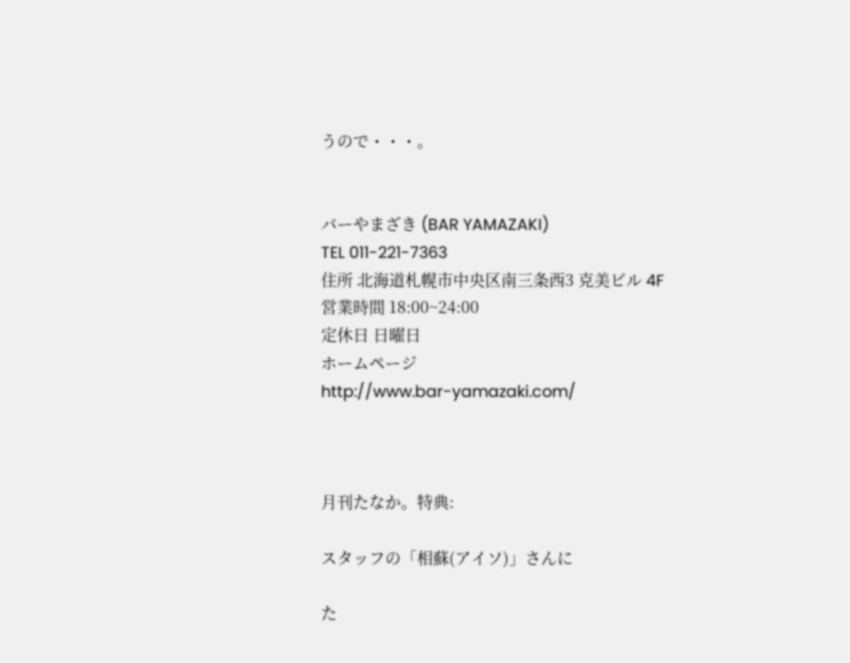うので・・・。


バーやまざき (BAR YAMAZAKI)
TEL 011-221-7363
住所 北海道札幌市中央区南三条西3 克美ビル 4F
営業時間 18:00~24:00
定休日 日曜日
ホームページ
http://www.bar-yamazaki.com/



月刊たなか。特典:

スタッフの「相蘇(アイソ)」さんに

た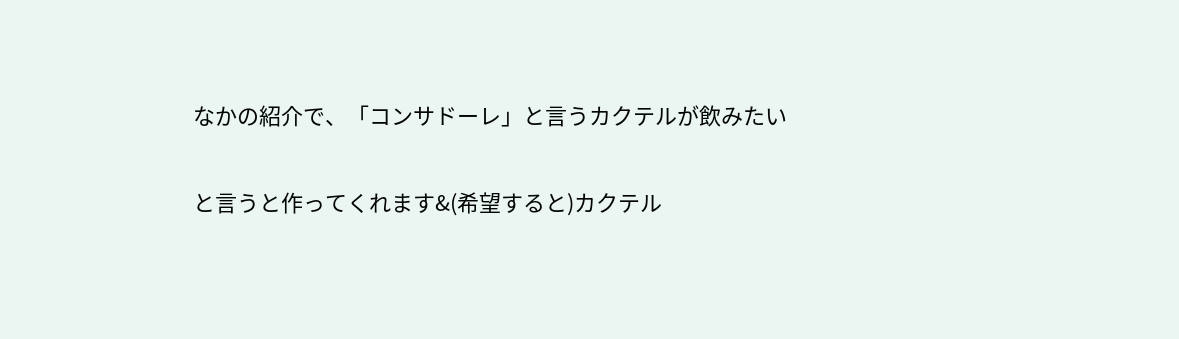なかの紹介で、「コンサドーレ」と言うカクテルが飲みたい

と言うと作ってくれます&(希望すると)カクテル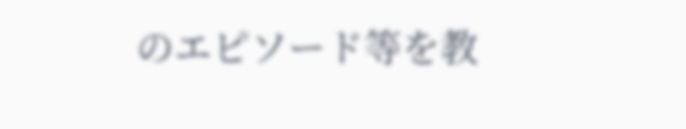のエピソード等を教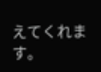えてくれます。